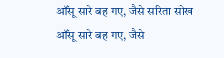ऑंसू सारे बह गए, जैसे सरिता सोख ऑंसू सारे बह गए, जैसे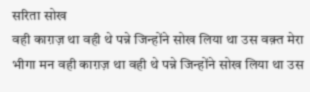सरिता सोख
वही काग़ज़ था वही थे पन्ने जिन्होंने सोख लिया था उस वक़्त मेरा भीगा मन वही काग़ज़ था वही थे पन्ने जिन्होंने सोख लिया था उस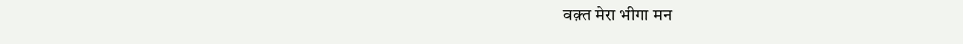वक़्त मेरा भीगा मन